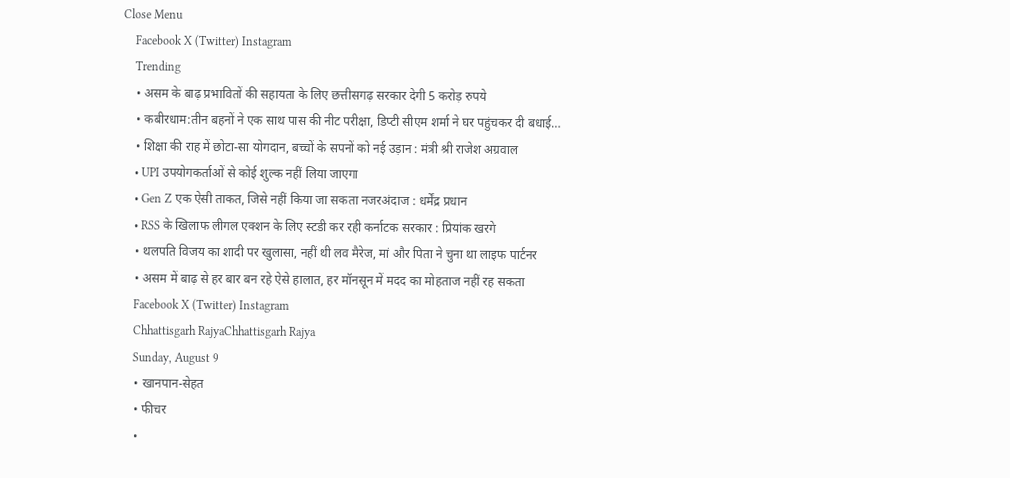Close Menu
    Facebook X (Twitter) Instagram
    Trending
    • असम के बाढ़ प्रभावितों की सहायता के लिए छत्तीसगढ़ सरकार देगी 5 करोड़ रुपये
    • कबीरधाम:तीन बहनों ने एक साथ पास की नीट परीक्षा, डिप्टी सीएम शर्मा ने घर पहुंचकर दी बधाई…
    • शिक्षा की राह में छोटा-सा योगदान, बच्चों के सपनों को नई उड़ान : मंत्री श्री राजेश अग्रवाल
    • UPI उपयोगकर्ताओं से कोई शुल्क नहीं लिया जाएगा
    • Gen Z एक ऐसी ताकत, जिसे नहीं किया जा सकता नजरअंदाज : धर्मेंद्र प्रधान
    • RSS के खिलाफ लीगल एक्शन के लिए स्टडी कर रही कर्नाटक सरकार : प्रियांक खरगे
    • थलपति विजय का शादी पर खुलासा, नहीं थी लव मैरेज, मां और पिता ने चुना था लाइफ पार्टनर
    • असम में बाढ़ से हर बार बन रहे ऐसे हालात, हर मॉनसून में मदद का मोहताज नहीं रह सकता
    Facebook X (Twitter) Instagram
    Chhattisgarh RajyaChhattisgarh Rajya
    Sunday, August 9
    • खानपान-सेहत
    • फीचर
    •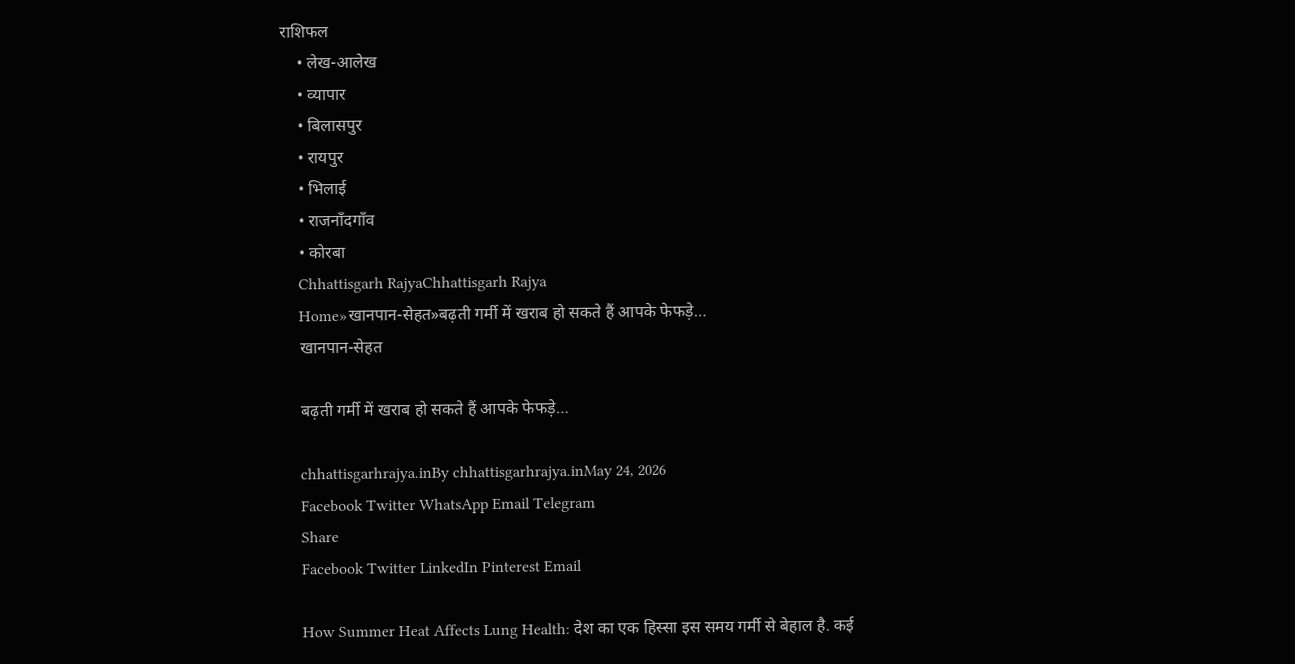राशिफल
    • लेख-आलेख
    • व्यापार
    • बिलासपुर
    • रायपुर
    • भिलाई
    • राजनाँदगाँव
    • कोरबा
    Chhattisgarh RajyaChhattisgarh Rajya
    Home»खानपान-सेहत»बढ़ती गर्मी में खराब हो सकते हैं आपके फेफड़े…
    खानपान-सेहत

    बढ़ती गर्मी में खराब हो सकते हैं आपके फेफड़े…

    chhattisgarhrajya.inBy chhattisgarhrajya.inMay 24, 2026
    Facebook Twitter WhatsApp Email Telegram
    Share
    Facebook Twitter LinkedIn Pinterest Email

    How Summer Heat Affects Lung Health: देश का एक हिस्सा इस समय गर्मी से बेहाल है. कई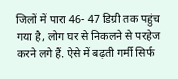जिलों में पारा 46- 47 डिग्री तक पहुंच गया है, लोग घर से निकलने से परहेज करने लगे हैं. ऐसे में बढ़ती गर्मी सिर्फ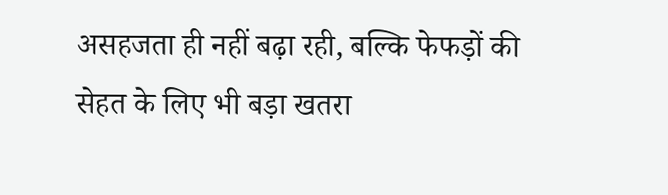असहजता ही नहीं बढ़ा रही, बल्कि फेफड़ों की सेहत के लिए भी बड़ा खतरा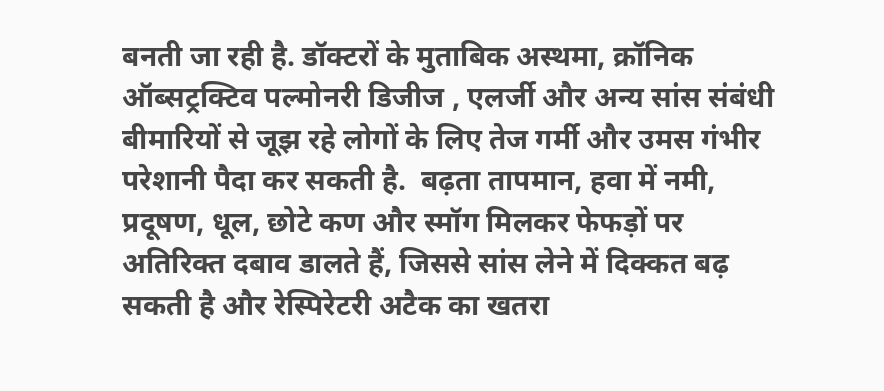बनती जा रही है. डॉक्टरों के मुताबिक अस्थमा, क्रॉनिक ऑब्सट्रक्टिव पल्मोनरी डिजीज , एलर्जी और अन्य सांस संबंधी बीमारियों से जूझ रहे लोगों के लिए तेज गर्मी और उमस गंभीर परेशानी पैदा कर सकती है.  बढ़ता तापमान, हवा में नमी, प्रदूषण, धूल, छोटे कण और स्मॉग मिलकर फेफड़ों पर अतिरिक्त दबाव डालते हैं, जिससे सांस लेने में दिक्कत बढ़ सकती है और रेस्पिरेटरी अटैक का खतरा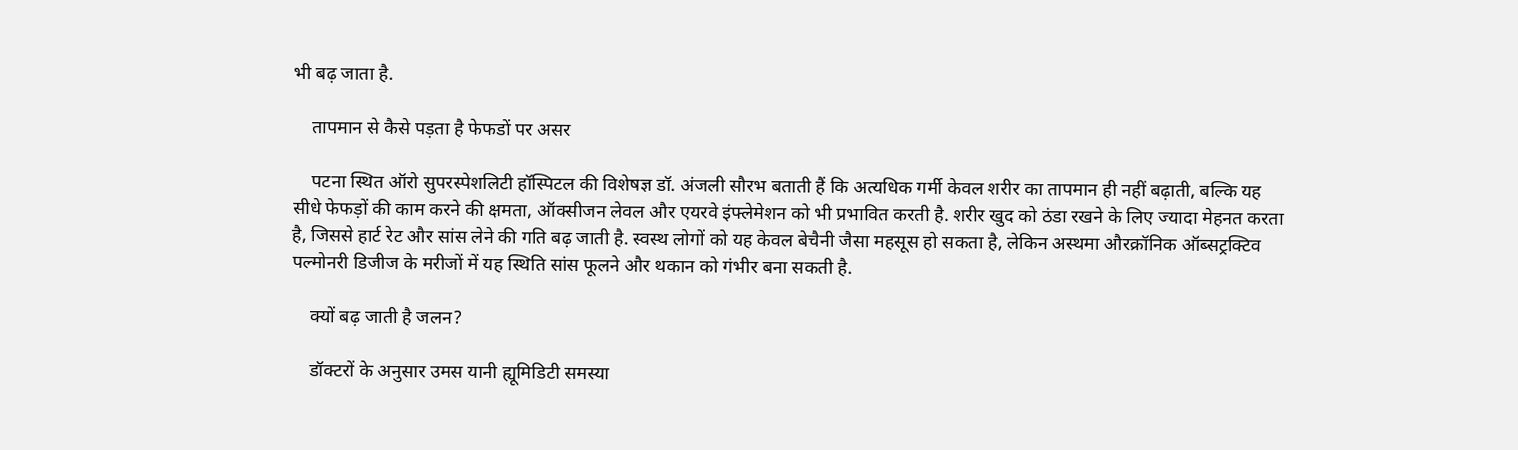भी बढ़ जाता है.

    तापमान से कैसे पड़ता है फेफडों पर असर

    पटना स्थित ऑरो सुपरस्पेशलिटी हॉस्पिटल की विशेषज्ञ डॉ. अंजली सौरभ बताती हैं कि अत्यधिक गर्मी केवल शरीर का तापमान ही नहीं बढ़ाती, बल्कि यह सीधे फेफड़ों की काम करने की क्षमता, ऑक्सीजन लेवल और एयरवे इंफ्लेमेशन को भी प्रभावित करती है. शरीर खुद को ठंडा रखने के लिए ज्यादा मेहनत करता है, जिससे हार्ट रेट और सांस लेने की गति बढ़ जाती है. स्वस्थ लोगों को यह केवल बेचैनी जैसा महसूस हो सकता है, लेकिन अस्थमा औरक्रॉनिक ऑब्सट्रक्टिव पल्मोनरी डिजीज के मरीजों में यह स्थिति सांस फूलने और थकान को गंभीर बना सकती है.

    क्यों बढ़ जाती है जलन?

    डॉक्टरों के अनुसार उमस यानी ह्यूमिडिटी समस्या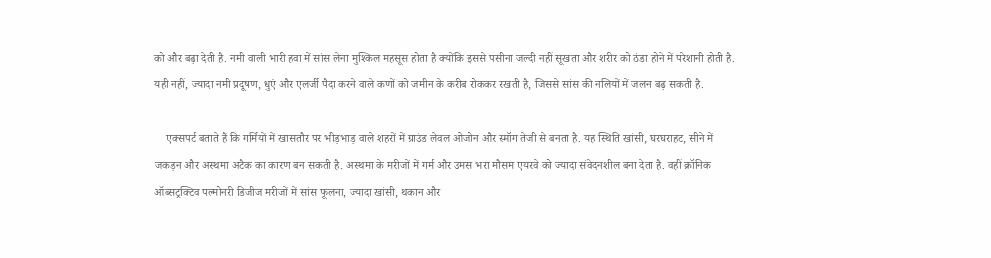को और बढ़ा देती है. नमी वाली भारी हवा में सांस लेना मुश्किल महसूस होता है क्योंकि इससे पसीना जल्दी नहीं सूखता और शरीर को ठंडा होने में परेशानी होती है. यही नहीं, ज्यादा नमी प्रदूषण, धुएं और एलर्जी पैदा करने वाले कणों को जमीन के करीब रोककर रखती है, जिससे सांस की नलियों में जलन बढ़ सकती है.

    एक्सपर्ट बताते हैं कि गर्मियों में खासतौर पर भीड़भाड़ वाले शहरों में ग्राउंड लेवल ओजोन और स्मॉग तेजी से बनता है. यह स्थिति खांसी, घरघराहट, सीने में जकड़न और अस्थमा अटैक का कारण बन सकती है. अस्थमा के मरीजों में गर्म और उमस भरा मौसम एयरवे को ज्यादा संवेदनशील बना देता है. वहीं क्रॉनिक ऑब्सट्रक्टिव पल्मोनरी डिजीज मरीजों में सांस फूलना, ज्यादा खांसी, थकान और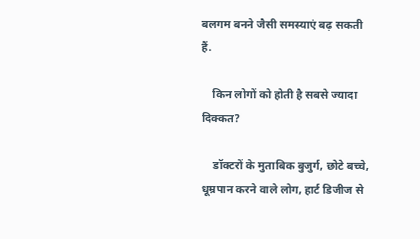बलगम बनने जैसी समस्याएं बढ़ सकती हैं.

    किन लोगों को होती है सबसे ज्यादा दिक्कत?

    डॉक्टरों के मुताबिक बुजुर्ग, छोटे बच्चे, धूम्रपान करने वाले लोग, हार्ट डिजीज से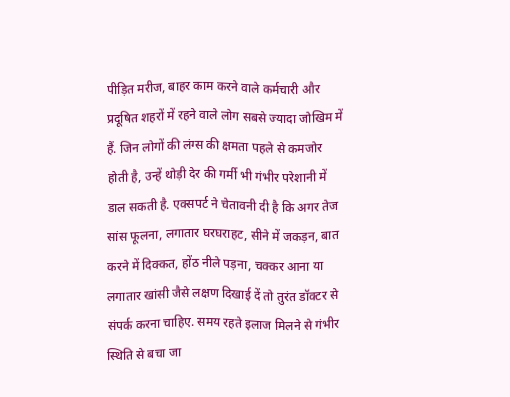पीड़ित मरीज, बाहर काम करने वाले कर्मचारी और प्रदूषित शहरों में रहने वाले लोग सबसे ज्यादा जोखिम में हैं. जिन लोगों की लंग्स की क्षमता पहले से कमजोर होती है, उन्हें थोड़ी देर की गर्मी भी गंभीर परेशानी में डाल सकती है. एक्सपर्ट ने चेतावनी दी है कि अगर तेज सांस फूलना, लगातार घरघराहट, सीने में जकड़न, बात करने में दिक्कत, होंठ नीले पड़ना, चक्कर आना या लगातार खांसी जैसे लक्षण दिखाई दें तो तुरंत डॉक्टर से संपर्क करना चाहिए. समय रहते इलाज मिलने से गंभीर स्थिति से बचा जा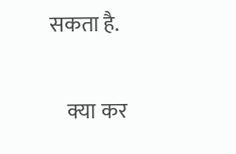सकता है.

    क्या कर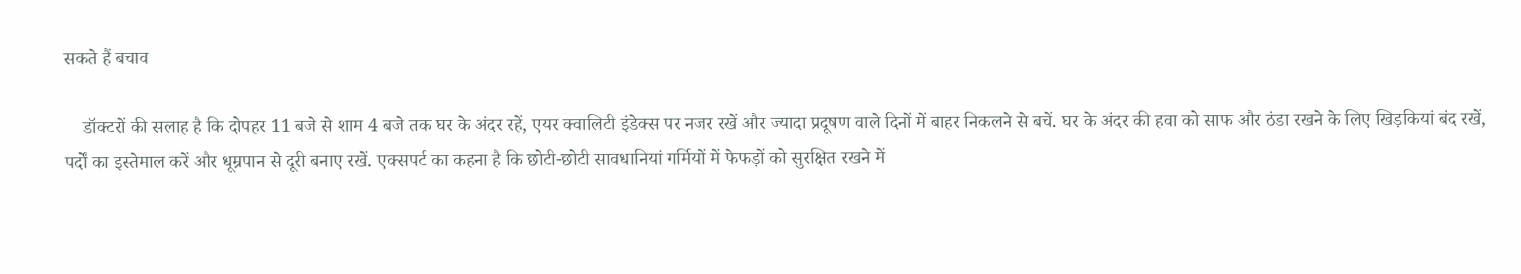सकते हैं बचाव

    डॉक्टरों की सलाह है कि दोपहर 11 बजे से शाम 4 बजे तक घर के अंदर रहें, एयर क्वालिटी इंडेक्स पर नजर रखें और ज्यादा प्रदूषण वाले दिनों में बाहर निकलने से बचें. घर के अंदर की हवा को साफ और ठंडा रखने के लिए खिड़कियां बंद रखें, पर्दों का इस्तेमाल करें और धूम्रपान से दूरी बनाए रखें. एक्सपर्ट का कहना है कि छोटी-छोटी सावधानियां गर्मियों में फेफड़ों को सुरक्षित रखने में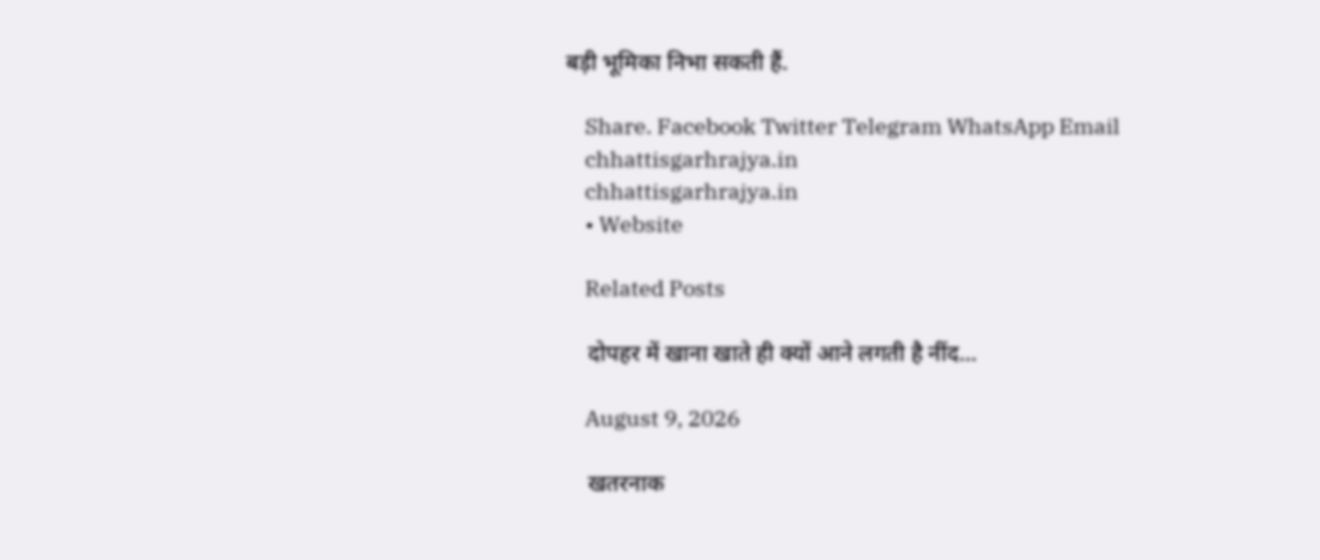बड़ी भूमिका निभा सकती हैं.

    Share. Facebook Twitter Telegram WhatsApp Email
    chhattisgarhrajya.in
    chhattisgarhrajya.in
    • Website

    Related Posts

    दोपहर में खाना खाते ही क्यों आने लगती है नींद…

    August 9, 2026

    खतरनाक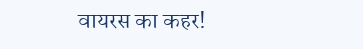वायरस का कहर!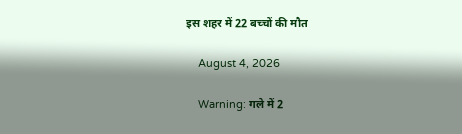इस शहर में 22 बच्चों की मौत

    August 4, 2026

    Warning: गले में 2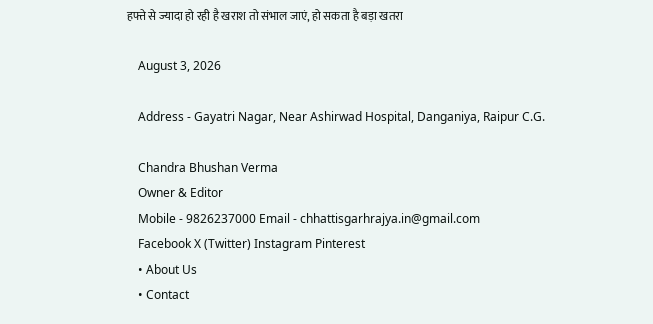हफ्ते से ज्यादा हो रही है खराश तो संभाल जाएं, हो सकता है बड़ा खतरा

    August 3, 2026

    Address - Gayatri Nagar, Near Ashirwad Hospital, Danganiya, Raipur C.G.

    Chandra Bhushan Verma
    Owner & Editor
    Mobile - 9826237000 Email - chhattisgarhrajya.in@gmail.com
    Facebook X (Twitter) Instagram Pinterest
    • About Us
    • Contact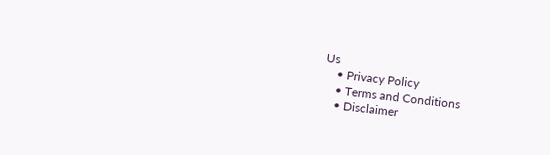Us
    • Privacy Policy
    • Terms and Conditions
    • Disclaimer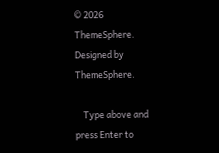© 2026 ThemeSphere. Designed by ThemeSphere.

    Type above and press Enter to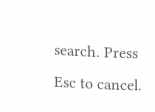search. Press Esc to cancel.